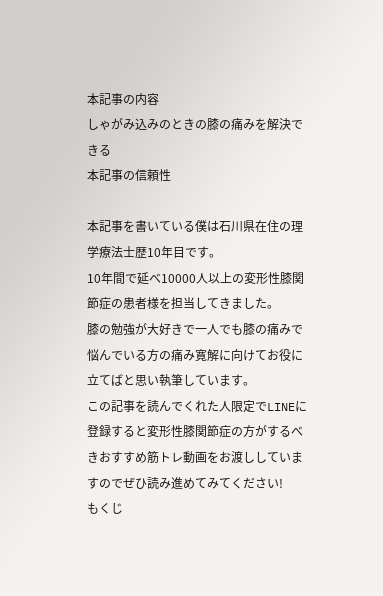本記事の内容
しゃがみ込みのときの膝の痛みを解決できる
本記事の信頼性

本記事を書いている僕は石川県在住の理学療法士歴10年目です。
10年間で延べ10000人以上の変形性膝関節症の患者様を担当してきました。
膝の勉強が大好きで一人でも膝の痛みで悩んでいる方の痛み寛解に向けてお役に立てばと思い執筆しています。
この記事を読んでくれた人限定でLINEに登録すると変形性膝関節症の方がするべきおすすめ筋トレ動画をお渡ししていますのでぜひ読み進めてみてください!
もくじ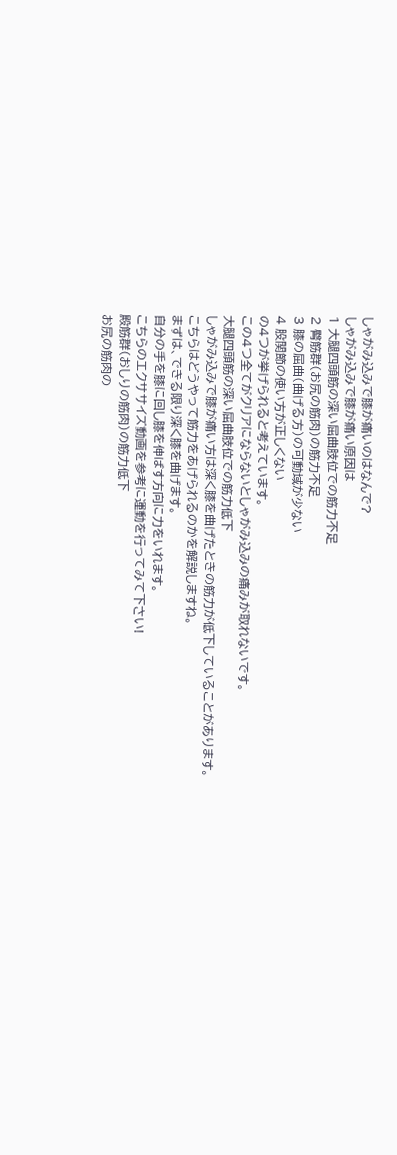しゃがみ込みで膝が痛いのはなんで?
しゃがみ込みで膝が痛い原因は
1 大腿四頭筋の深い屈曲肢位での筋力不足
2 臀筋群(お尻の筋肉)の筋力不足
3 膝の屈曲(曲げる方)の可動域が少ない
4 股関節の使い方が正しくない
の4つが挙げられると考えています。
この4つ全てがクリアにならないとしゃがみ込みの痛みが取れないです。
大腿四頭筋の深い屈曲肢位での筋力低下
しゃがみ込みで膝が痛い方は深く膝を曲げたときの筋力が低下していることがあります。
こちらはどうやって筋力をあげられるのかを解説しますね。
まずは、できる限り深く膝を曲げます。
自分の手を膝に回し膝を伸ばす方向に力をいれます。
こちらのエクササイズ動画を参考に運動を行ってみて下さい!
殿筋群(おしりの筋肉)の筋力低下
お尻の筋肉の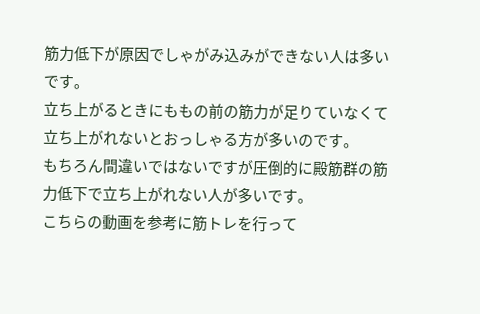筋力低下が原因でしゃがみ込みができない人は多いです。
立ち上がるときにももの前の筋力が足りていなくて立ち上がれないとおっしゃる方が多いのです。
もちろん間違いではないですが圧倒的に殿筋群の筋力低下で立ち上がれない人が多いです。
こちらの動画を参考に筋トレを行って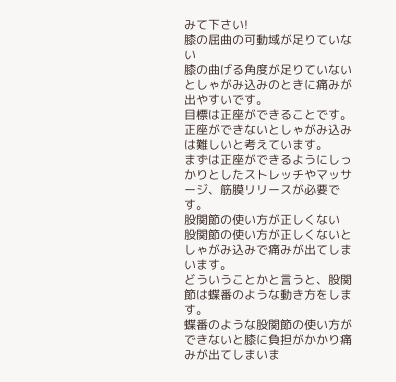みて下さい!
膝の屈曲の可動域が足りていない
膝の曲げる角度が足りていないとしゃがみ込みのときに痛みが出やすいです。
目標は正座ができることです。
正座ができないとしゃがみ込みは難しいと考えています。
まずは正座ができるようにしっかりとしたストレッチやマッサージ、筋膜リリースが必要です。
股関節の使い方が正しくない
股関節の使い方が正しくないとしゃがみ込みで痛みが出てしまいます。
どういうことかと言うと、股関節は蝶番のような動き方をします。
蝶番のような股関節の使い方ができないと膝に負担がかかり痛みが出てしまいま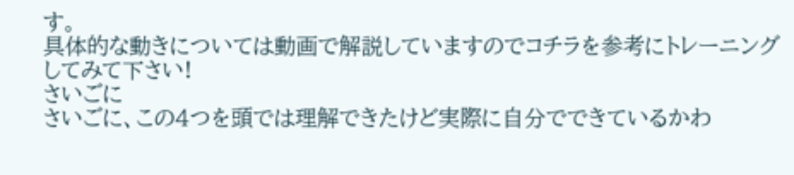す。
具体的な動きについては動画で解説していますのでコチラを参考にトレーニングしてみて下さい!
さいごに
さいごに、この4つを頭では理解できたけど実際に自分でできているかわ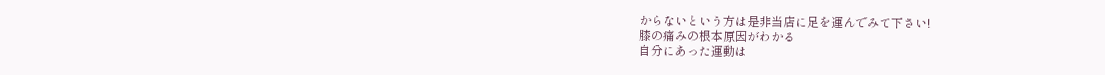からないという方は是非当店に足を運んでみて下さい!
膝の痛みの根本原因がわかる
自分にあった運動は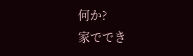何か?
家ででき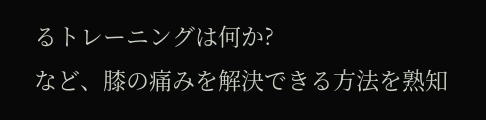るトレーニングは何か?
など、膝の痛みを解決できる方法を熟知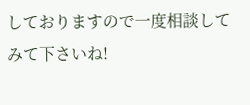しておりますので一度相談してみて下さいね!